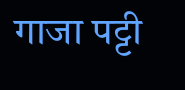गाजा पट्टी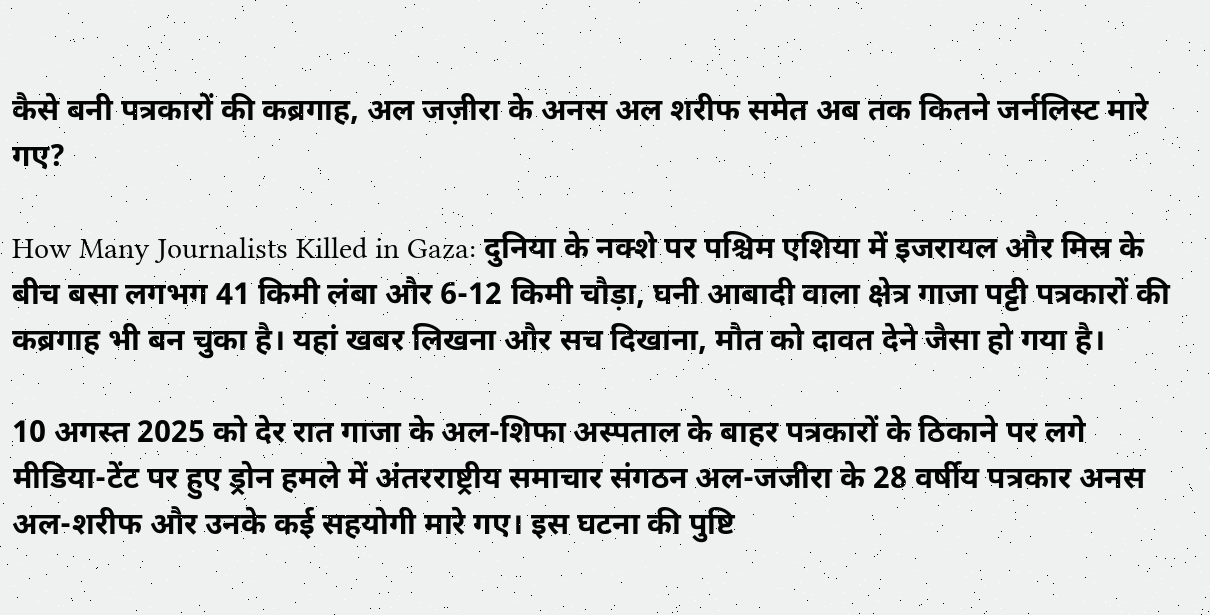कैसे बनी पत्रकारों की कब्रगाह, अल जज़ीरा के अनस अल शरीफ समेत अब तक कितने जर्नलिस्ट मारे गए?

How Many Journalists Killed in Gaza: दुनिया के नक्शे पर पश्चिम एशिया में इजरायल और मिस्र के बीच बसा लगभग 41 किमी लंबा और 6-12 किमी चौड़ा, घनी आबादी वाला क्षेत्र गाजा पट्टी पत्रकारों की कब्रगाह भी बन चुका है। यहां खबर लिखना और सच दिखाना, मौत को दावत देने जैसा हो गया है।

10 अगस्त 2025 को देर रात गाजा के अल-शिफा अस्पताल के बाहर पत्रकारों के ठिकाने पर लगे मीडिया-टेंट पर हुए ड्रोन हमले में अंतरराष्ट्रीय समाचार संगठन अल-जजीरा के 28 वर्षीय पत्रकार अनस अल-शरीफ और उनके कई सहयोगी मारे गए। इस घटना की पुष्टि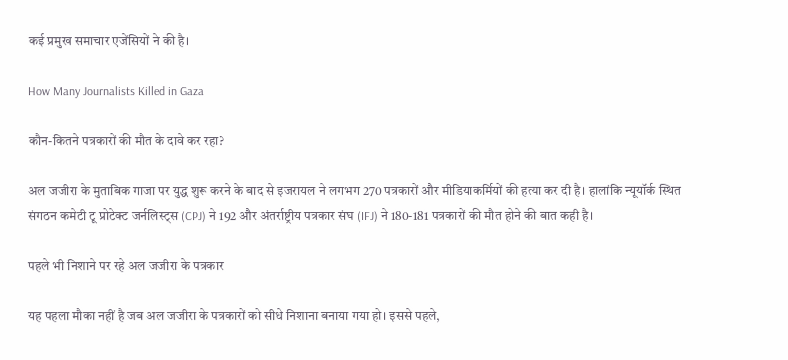कई प्रमुख समाचार एजेंसियों ने की है।

How Many Journalists Killed in Gaza

कौन-कितने पत्रकारों की मौत के दावे कर रहा?

अल जजीरा के मुताबिक गाजा पर युद्ध शुरू करने के बाद से इजरायल ने लगभग 270 पत्रकारों और मीडियाकर्मियों की हत्या कर दी है। हालांकि न्यूयॉर्क स्थित संगठन कमेटी टू प्रोटेक्ट जर्नलिस्ट्स (CPJ) ने 192 और अंतर्राष्ट्रीय पत्रकार संघ (IFJ) ने 180-181 पत्रकारों की मौत होने की बात कही है।

पहले भी निशाने पर रहे अल जजीरा के पत्रकार

यह पहला मौका नहीं है जब अल जजीरा के पत्रकारों को सीधे निशाना बनाया गया हो। इससे पहले,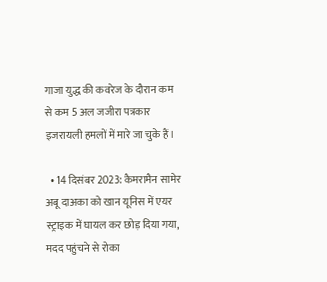गाजा युद्ध की कवरेज के दौरान कम से कम 5 अल जजीरा पत्रकार इजरायली हमलों में मारे जा चुके हैं।

  • 14 दिसंबर 2023: कैमरामैन सामेर अबू दाअका को खान यूनिस में एयर स्ट्राइक में घायल कर छोड़ दिया गया, मदद पहुंचने से रोका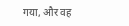गया, और वह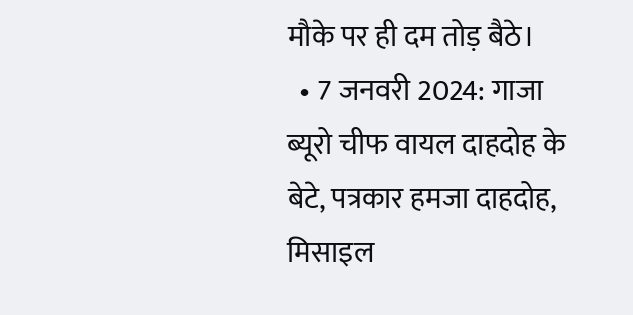मौके पर ही दम तोड़ बैठे।
  • 7 जनवरी 2024: गाजा ब्यूरो चीफ वायल दाहदोह के बेटे, पत्रकार हमजा दाहदोह, मिसाइल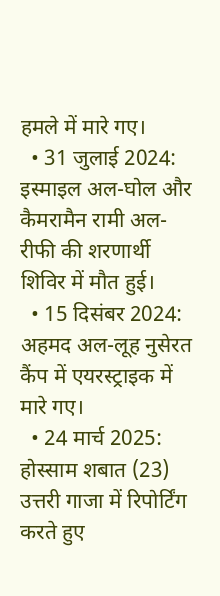हमले में मारे गए।
  • 31 जुलाई 2024: इस्माइल अल-घोल और कैमरामैन रामी अल-रीफी की शरणार्थी शिविर में मौत हुई।
  • 15 दिसंबर 2024: अहमद अल-लूह नुसेरत कैंप में एयरस्ट्राइक में मारे गए।
  • 24 मार्च 2025: होस्साम शबात (23) उत्तरी गाजा में रिपोर्टिंग करते हुए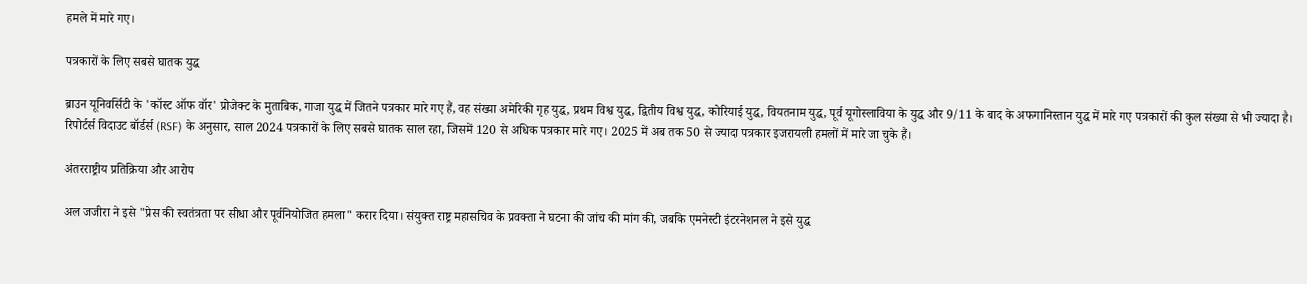हमले में मारे गए।

पत्रकारों के लिए सबसे घातक युद्ध

ब्राउन यूनिवर्सिटी के 'कॉस्ट ऑफ वॉर' प्रोजेक्ट के मुताबिक, गाजा युद्ध में जितने पत्रकार मारे गए हैं, वह संख्या अमेरिकी गृह युद्ध, प्रथम विश्व युद्ध, द्वितीय विश्व युद्ध, कोरियाई युद्ध, वियतनाम युद्ध, पूर्व यूगोस्लाविया के युद्ध और 9/11 के बाद के अफगानिस्तान युद्ध में मारे गए पत्रकारों की कुल संख्या से भी ज्यादा है।
रिपोर्टर्स विदाउट बॉर्डर्स (RSF) के अनुसार, साल 2024 पत्रकारों के लिए सबसे घातक साल रहा, जिसमें 120 से अधिक पत्रकार मारे गए। 2025 में अब तक 50 से ज्यादा पत्रकार इजरायली हमलों में मारे जा चुके हैं।

अंतरराष्ट्रीय प्रतिक्रिया और आरोप

अल जजीरा ने इसे "प्रेस की स्वतंत्रता पर सीधा और पूर्वनियोजित हमला" करार दिया। संयुक्त राष्ट्र महासचिव के प्रवक्ता ने घटना की जांच की मांग की, जबकि एमनेस्टी इंटरनेशनल ने इसे युद्ध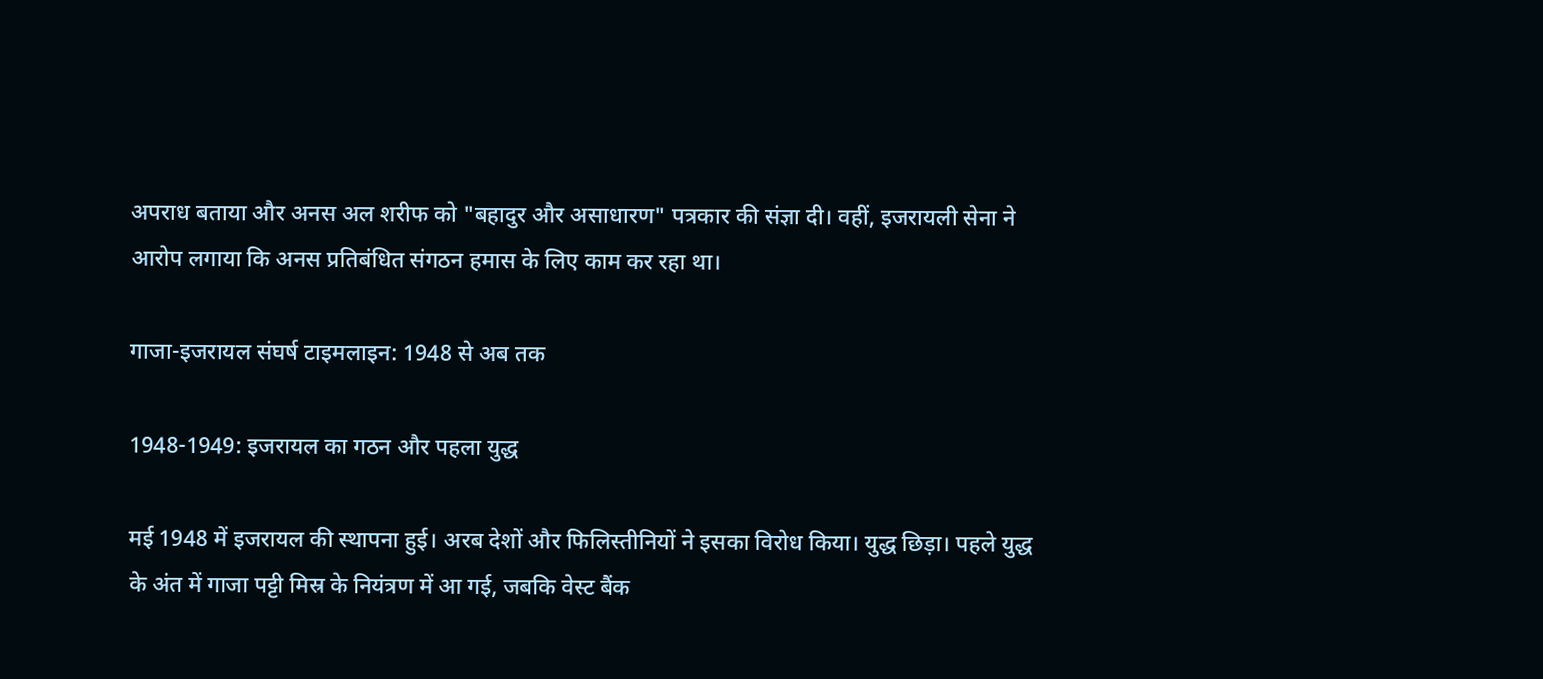अपराध बताया और अनस अल शरीफ को "बहादुर और असाधारण" पत्रकार की संज्ञा दी। वहीं, इजरायली सेना ने आरोप लगाया कि अनस प्रतिबंधित संगठन हमास के लिए काम कर रहा था।

गाजा-इजरायल संघर्ष टाइमलाइन: 1948 से अब तक

1948-1949: इजरायल का गठन और पहला युद्ध

मई 1948 में इजरायल की स्थापना हुई। अरब देशों और फिलिस्तीनियों ने इसका विरोध किया। युद्ध छिड़ा। पहले युद्ध के अंत में गाजा पट्टी मिस्र के नियंत्रण में आ गई, जबकि वेस्ट बैंक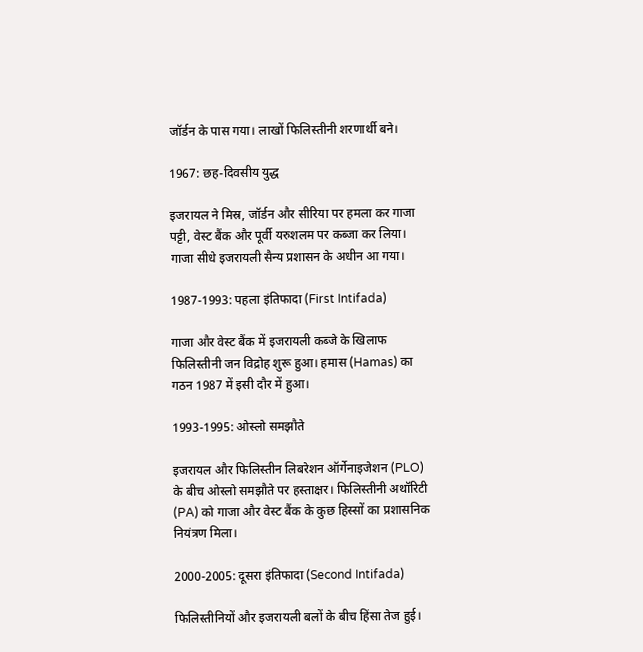जॉर्डन के पास गया। लाखों फिलिस्तीनी शरणार्थी बने।

1967: छह-दिवसीय युद्ध

इजरायल ने मिस्र, जॉर्डन और सीरिया पर हमला कर गाजा पट्टी, वेस्ट बैंक और पूर्वी यरुशलम पर कब्जा कर लिया। गाजा सीधे इजरायली सैन्य प्रशासन के अधीन आ गया।

1987-1993: पहला इंतिफादा (First Intifada)

गाजा और वेस्ट बैंक में इजरायली कब्जे के खिलाफ फिलिस्तीनी जन विद्रोह शुरू हुआ। हमास (Hamas) का गठन 1987 में इसी दौर में हुआ।

1993-1995: ओस्लो समझौते

इजरायल और फिलिस्तीन लिबरेशन ऑर्गेनाइजेशन (PLO) के बीच ओस्लो समझौते पर हस्ताक्षर। फिलिस्तीनी अथॉरिटी (PA) को गाजा और वेस्ट बैंक के कुछ हिस्सों का प्रशासनिक नियंत्रण मिला।

2000-2005: दूसरा इंतिफादा (Second Intifada)

फिलिस्तीनियों और इजरायली बलों के बीच हिंसा तेज हुई।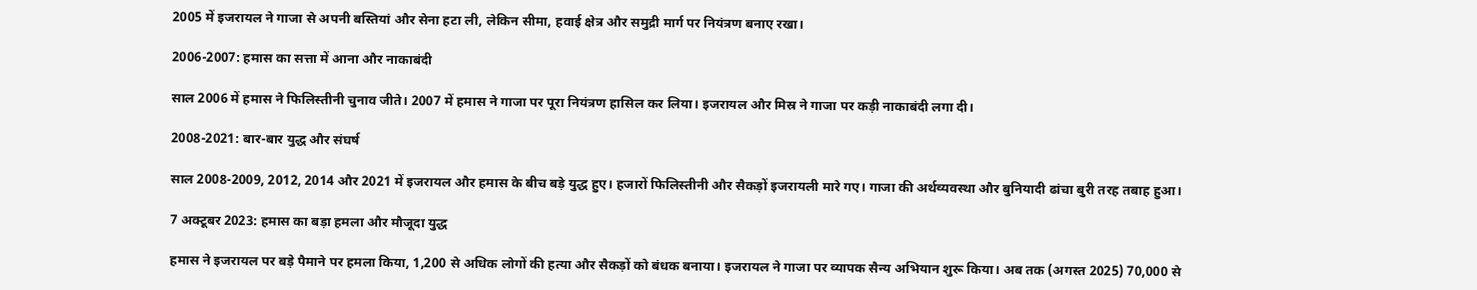2005 में इजरायल ने गाजा से अपनी बस्तियां और सेना हटा ली, लेकिन सीमा, हवाई क्षेत्र और समुद्री मार्ग पर नियंत्रण बनाए रखा।

2006-2007: हमास का सत्ता में आना और नाकाबंदी

साल 2006 में हमास ने फिलिस्तीनी चुनाव जीते। 2007 में हमास ने गाजा पर पूरा नियंत्रण हासिल कर लिया। इजरायल और मिस्र ने गाजा पर कड़ी नाकाबंदी लगा दी।

2008-2021: बार-बार युद्ध और संघर्ष

साल 2008-2009, 2012, 2014 और 2021 में इजरायल और हमास के बीच बड़े युद्ध हुए। हजारों फिलिस्तीनी और सैकड़ों इजरायली मारे गए। गाजा की अर्थव्यवस्था और बुनियादी ढांचा बुरी तरह तबाह हुआ।

7 अक्टूबर 2023: हमास का बड़ा हमला और मौजूदा युद्ध

हमास ने इजरायल पर बड़े पैमाने पर हमला किया, 1,200 से अधिक लोगों की हत्या और सैकड़ों को बंधक बनाया। इजरायल ने गाजा पर व्यापक सैन्य अभियान शुरू किया। अब तक (अगस्त 2025) 70,000 से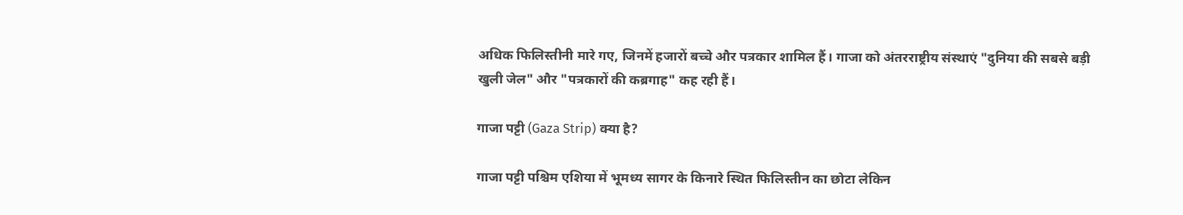अधिक फिलिस्तीनी मारे गए, जिनमें हजारों बच्चे और पत्रकार शामिल हैं। गाजा को अंतरराष्ट्रीय संस्थाएं "दुनिया की सबसे बड़ी खुली जेल" और "पत्रकारों की कब्रगाह" कह रही हैं।

गाजा पट्टी (Gaza Strip) क्या है?

गाजा पट्टी पश्चिम एशिया में भूमध्य सागर के किनारे स्थित फिलिस्तीन का छोटा लेकिन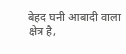बेहद घनी आबादी वाला क्षेत्र है,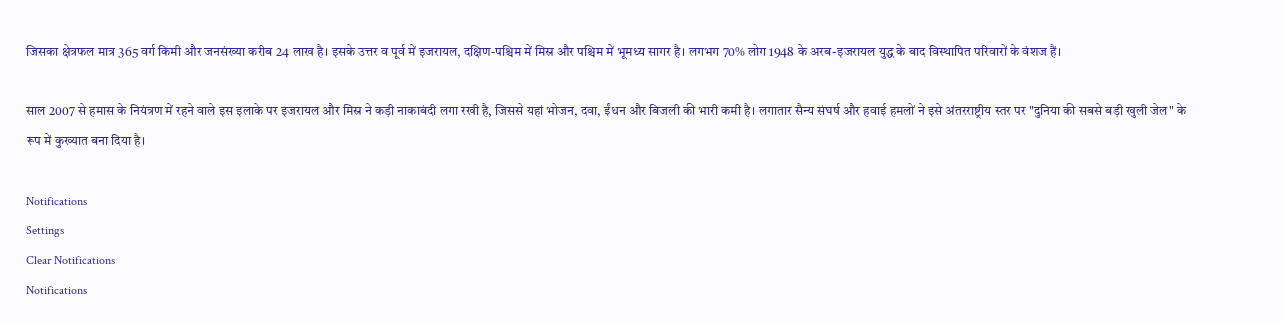जिसका क्षेत्रफल मात्र 365 वर्ग किमी और जनसंख्या करीब 24 लाख है। इसके उत्तर व पूर्व में इजरायल, दक्षिण-पश्चिम में मिस्र और पश्चिम में भूमध्य सागर है। लगभग 70% लोग 1948 के अरब-इजरायल युद्ध के बाद विस्थापित परिवारों के वंशज हैं।

साल 2007 से हमास के नियंत्रण में रहने वाले इस इलाके पर इजरायल और मिस्र ने कड़ी नाकाबंदी लगा रखी है, जिससे यहां भोजन, दवा, ईंधन और बिजली की भारी कमी है। लगातार सैन्य संघर्ष और हवाई हमलों ने इसे अंतरराष्ट्रीय स्तर पर "दुनिया की सबसे बड़ी खुली जेल" के रूप में कुख्यात बना दिया है।

Notifications
Settings
Clear Notifications
Notifications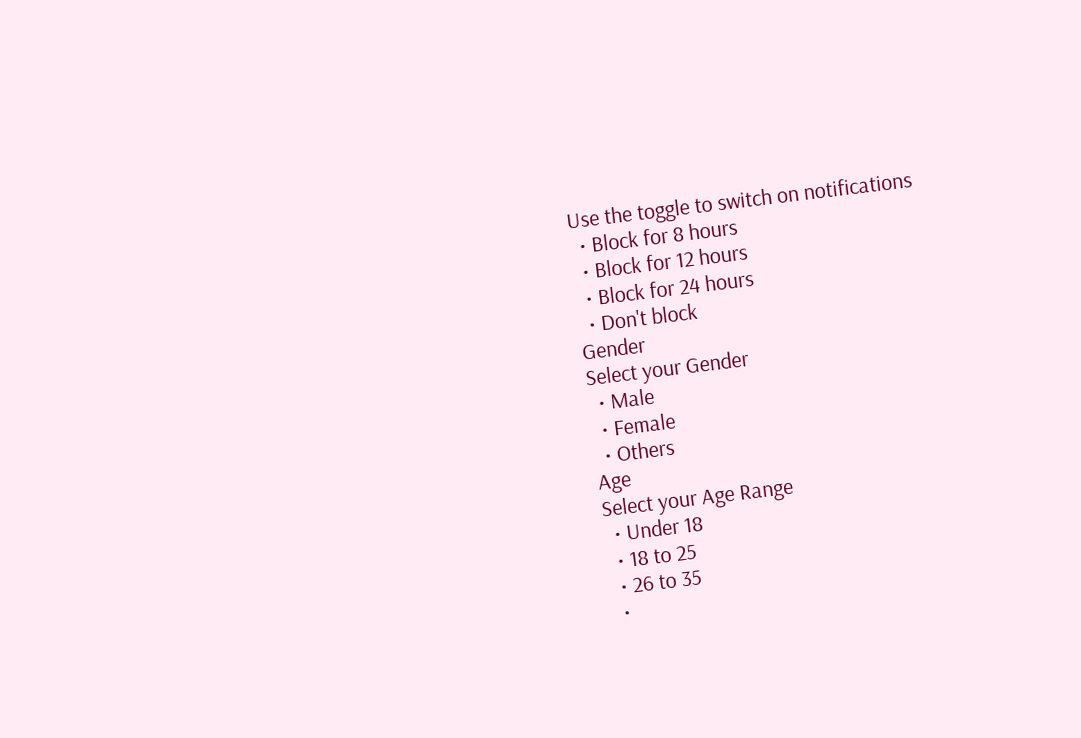Use the toggle to switch on notifications
  • Block for 8 hours
  • Block for 12 hours
  • Block for 24 hours
  • Don't block
Gender
Select your Gender
  • Male
  • Female
  • Others
Age
Select your Age Range
  • Under 18
  • 18 to 25
  • 26 to 35
  •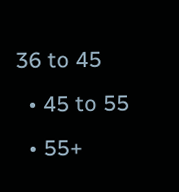36 to 45
  • 45 to 55
  • 55+